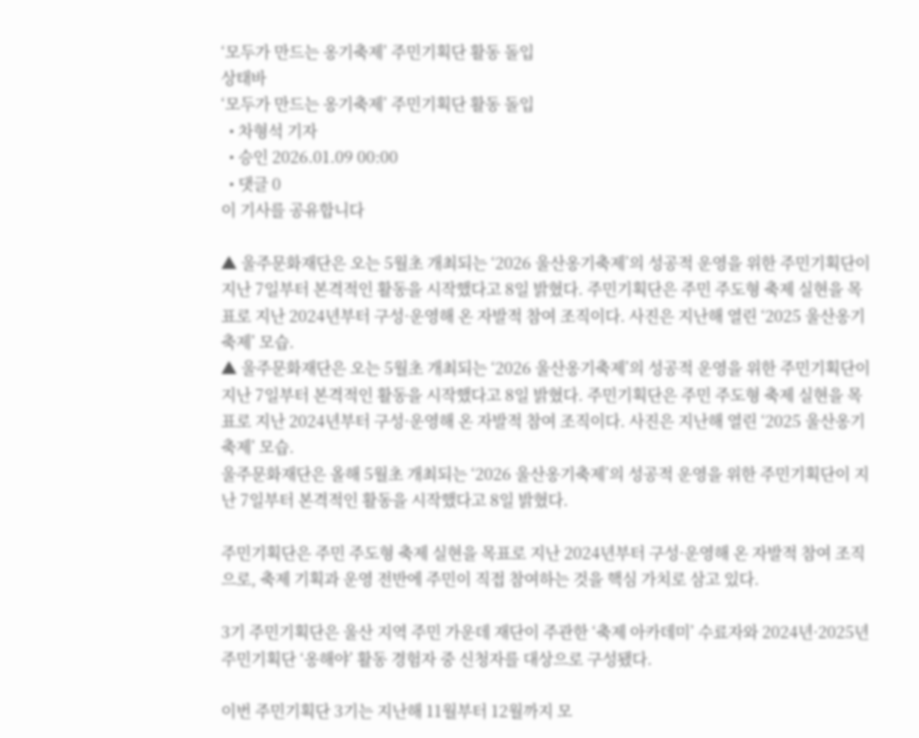‘모두가 만드는 옹기축제’ 주민기획단 활동 돌입
상태바
‘모두가 만드는 옹기축제’ 주민기획단 활동 돌입
  • 차형석 기자
  • 승인 2026.01.09 00:00
  • 댓글 0
이 기사를 공유합니다

▲ 울주문화재단은 오는 5월초 개최되는 ‘2026 울산옹기축제’의 성공적 운영을 위한 주민기획단이 지난 7일부터 본격적인 활동을 시작했다고 8일 밝혔다. 주민기획단은 주민 주도형 축제 실현을 목표로 지난 2024년부터 구성·운영해 온 자발적 참여 조직이다. 사진은 지난해 열린 ‘2025 울산옹기축제’ 모습.
▲ 울주문화재단은 오는 5월초 개최되는 ‘2026 울산옹기축제’의 성공적 운영을 위한 주민기획단이 지난 7일부터 본격적인 활동을 시작했다고 8일 밝혔다. 주민기획단은 주민 주도형 축제 실현을 목표로 지난 2024년부터 구성·운영해 온 자발적 참여 조직이다. 사진은 지난해 열린 ‘2025 울산옹기축제’ 모습.
울주문화재단은 올해 5월초 개최되는 ‘2026 울산옹기축제’의 성공적 운영을 위한 주민기획단이 지난 7일부터 본격적인 활동을 시작했다고 8일 밝혔다.

주민기획단은 주민 주도형 축제 실현을 목표로 지난 2024년부터 구성·운영해 온 자발적 참여 조직으로, 축제 기획과 운영 전반에 주민이 직접 참여하는 것을 핵심 가치로 삼고 있다.

3기 주민기획단은 울산 지역 주민 가운데 재단이 주관한 ‘축제 아카데미’ 수료자와 2024년·2025년 주민기획단 ‘옹해야’ 활동 경험자 중 신청자를 대상으로 구성됐다.

이번 주민기획단 3기는 지난해 11월부터 12월까지 모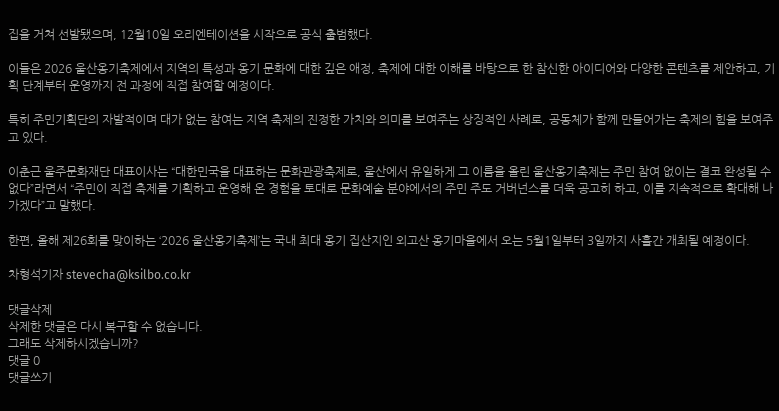집을 거쳐 선발됐으며, 12월10일 오리엔테이션을 시작으로 공식 출범했다.

이들은 2026 울산옹기축제에서 지역의 특성과 옹기 문화에 대한 깊은 애정, 축제에 대한 이해를 바탕으로 한 참신한 아이디어와 다양한 콘텐츠를 제안하고, 기획 단계부터 운영까지 전 과정에 직접 참여할 예정이다.

특히 주민기획단의 자발적이며 대가 없는 참여는 지역 축제의 진정한 가치와 의미를 보여주는 상징적인 사례로, 공동체가 함께 만들어가는 축제의 힘을 보여주고 있다.

이춘근 울주문화재단 대표이사는 “대한민국을 대표하는 문화관광축제로, 울산에서 유일하게 그 이름을 올린 울산옹기축제는 주민 참여 없이는 결코 완성될 수 없다”라면서 “주민이 직접 축제를 기획하고 운영해 온 경험을 토대로 문화예술 분야에서의 주민 주도 거버넌스를 더욱 공고히 하고, 이를 지속적으로 확대해 나가겠다”고 말했다.

한편, 올해 제26회를 맞이하는 ‘2026 울산옹기축제’는 국내 최대 옹기 집산지인 외고산 옹기마을에서 오는 5월1일부터 3일까지 사흘간 개최될 예정이다.

차형석기자 stevecha@ksilbo.co.kr

댓글삭제
삭제한 댓글은 다시 복구할 수 없습니다.
그래도 삭제하시겠습니까?
댓글 0
댓글쓰기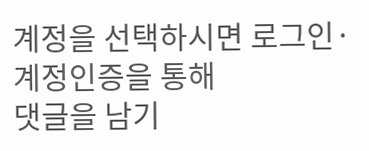계정을 선택하시면 로그인·계정인증을 통해
댓글을 남기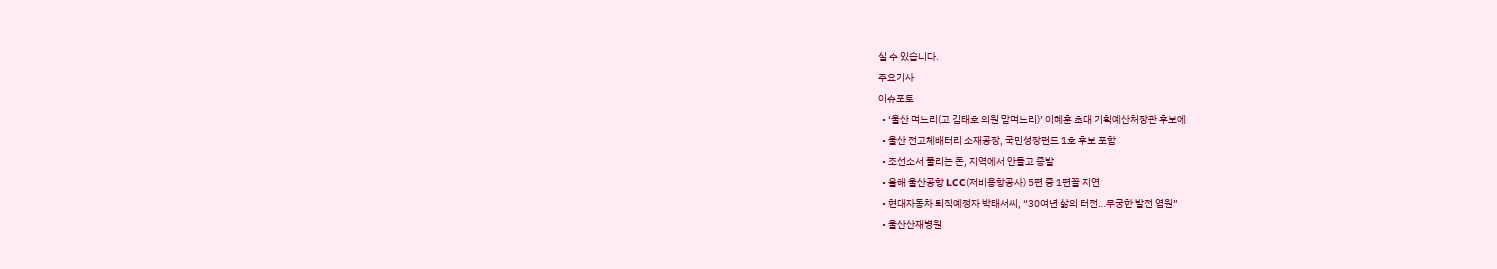실 수 있습니다.
주요기사
이슈포토
  • ‘울산 며느리(고 김태호 의원 맏며느리)’ 이혜훈 초대 기획예산처장관 후보에
  • 울산 전고체배터리 소재공장, 국민성장펀드 1호 후보 포함
  • 조선소서 풀리는 돈, 지역에서 안돌고 증발
  • 올해 울산공항 LCC(저비용항공사) 5편 중 1편꼴 지연
  • 현대자동차 퇴직예정자 박태서씨, “30여년 삶의 터전…무궁한 발전 염원”
  • 울산산재병원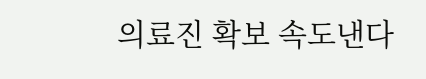의료진 확보 속도낸다